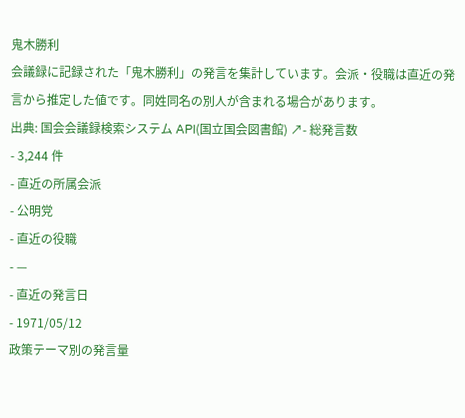鬼木勝利
会議録に記録された「鬼木勝利」の発言を集計しています。会派・役職は直近の発言から推定した値です。同姓同名の別人が含まれる場合があります。
出典: 国会会議録検索システム API(国立国会図書館) ↗- 総発言数
- 3,244 件
- 直近の所属会派
- 公明党
- 直近の役職
- —
- 直近の発言日
- 1971/05/12
政策テーマ別の発言量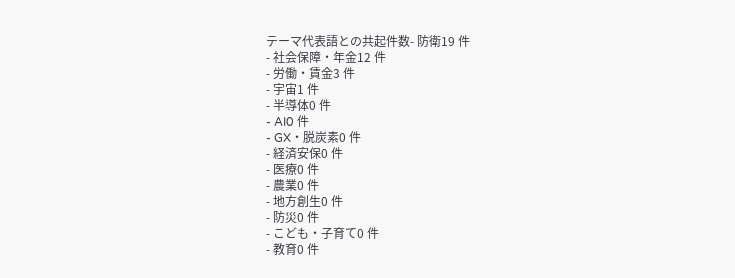テーマ代表語との共起件数- 防衛19 件
- 社会保障・年金12 件
- 労働・賃金3 件
- 宇宙1 件
- 半導体0 件
- AI0 件
- GX・脱炭素0 件
- 経済安保0 件
- 医療0 件
- 農業0 件
- 地方創生0 件
- 防災0 件
- こども・子育て0 件
- 教育0 件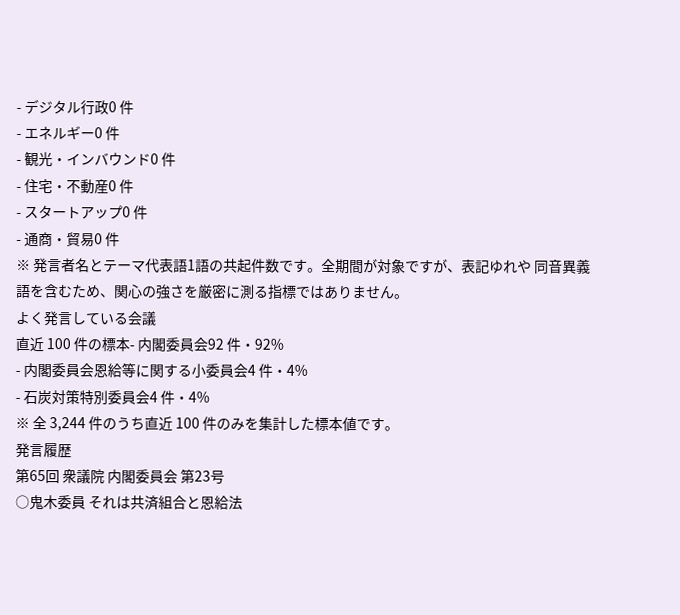- デジタル行政0 件
- エネルギー0 件
- 観光・インバウンド0 件
- 住宅・不動産0 件
- スタートアップ0 件
- 通商・貿易0 件
※ 発言者名とテーマ代表語1語の共起件数です。全期間が対象ですが、表記ゆれや 同音異義語を含むため、関心の強さを厳密に測る指標ではありません。
よく発言している会議
直近 100 件の標本- 内閣委員会92 件・92%
- 内閣委員会恩給等に関する小委員会4 件・4%
- 石炭対策特別委員会4 件・4%
※ 全 3,244 件のうち直近 100 件のみを集計した標本値です。
発言履歴
第65回 衆議院 内閣委員会 第23号
○鬼木委員 それは共済組合と恩給法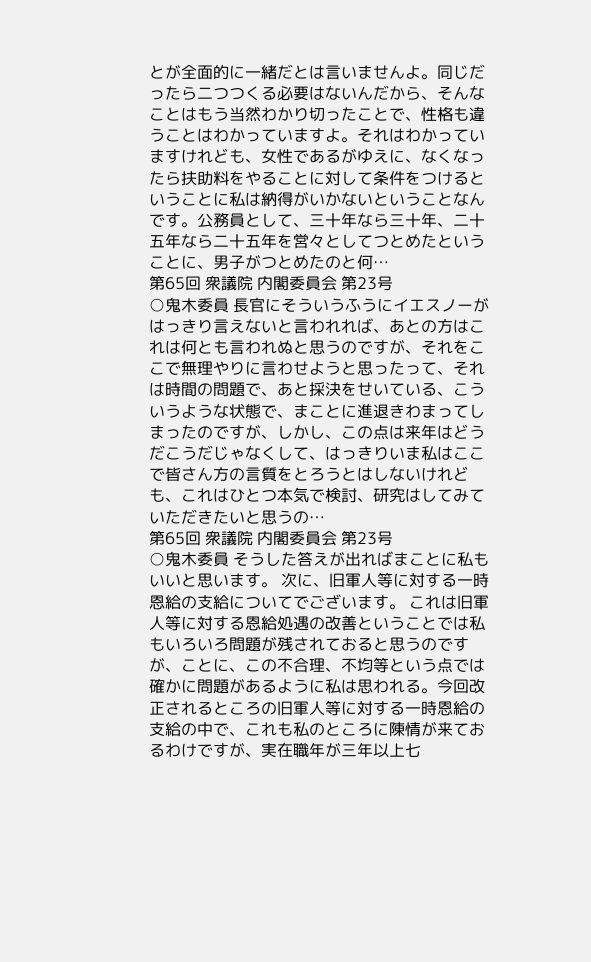とが全面的に一緒だとは言いませんよ。同じだったら二つつくる必要はないんだから、そんなことはもう当然わかり切ったことで、性格も違うことはわかっていますよ。それはわかっていますけれども、女性であるがゆえに、なくなったら扶助料をやることに対して条件をつけるということに私は納得がいかないということなんです。公務員として、三十年なら三十年、二十五年なら二十五年を営々としてつとめたということに、男子がつとめたのと何…
第65回 衆議院 内閣委員会 第23号
○鬼木委員 長官にそういうふうにイエスノーがはっきり言えないと言われれば、あとの方はこれは何とも言われぬと思うのですが、それをここで無理やりに言わせようと思ったって、それは時間の問題で、あと採決をせいている、こういうような状態で、まことに進退きわまってしまったのですが、しかし、この点は来年はどうだこうだじゃなくして、はっきりいま私はここで皆さん方の言質をとろうとはしないけれども、これはひとつ本気で検討、研究はしてみていただきたいと思うの…
第65回 衆議院 内閣委員会 第23号
○鬼木委員 そうした答えが出ればまことに私もいいと思います。 次に、旧軍人等に対する一時恩給の支給についてでございます。 これは旧軍人等に対する恩給処遇の改善ということでは私もいろいろ問題が残されておると思うのですが、ことに、この不合理、不均等という点では確かに問題があるように私は思われる。今回改正されるところの旧軍人等に対する一時恩給の支給の中で、これも私のところに陳情が来ておるわけですが、実在職年が三年以上七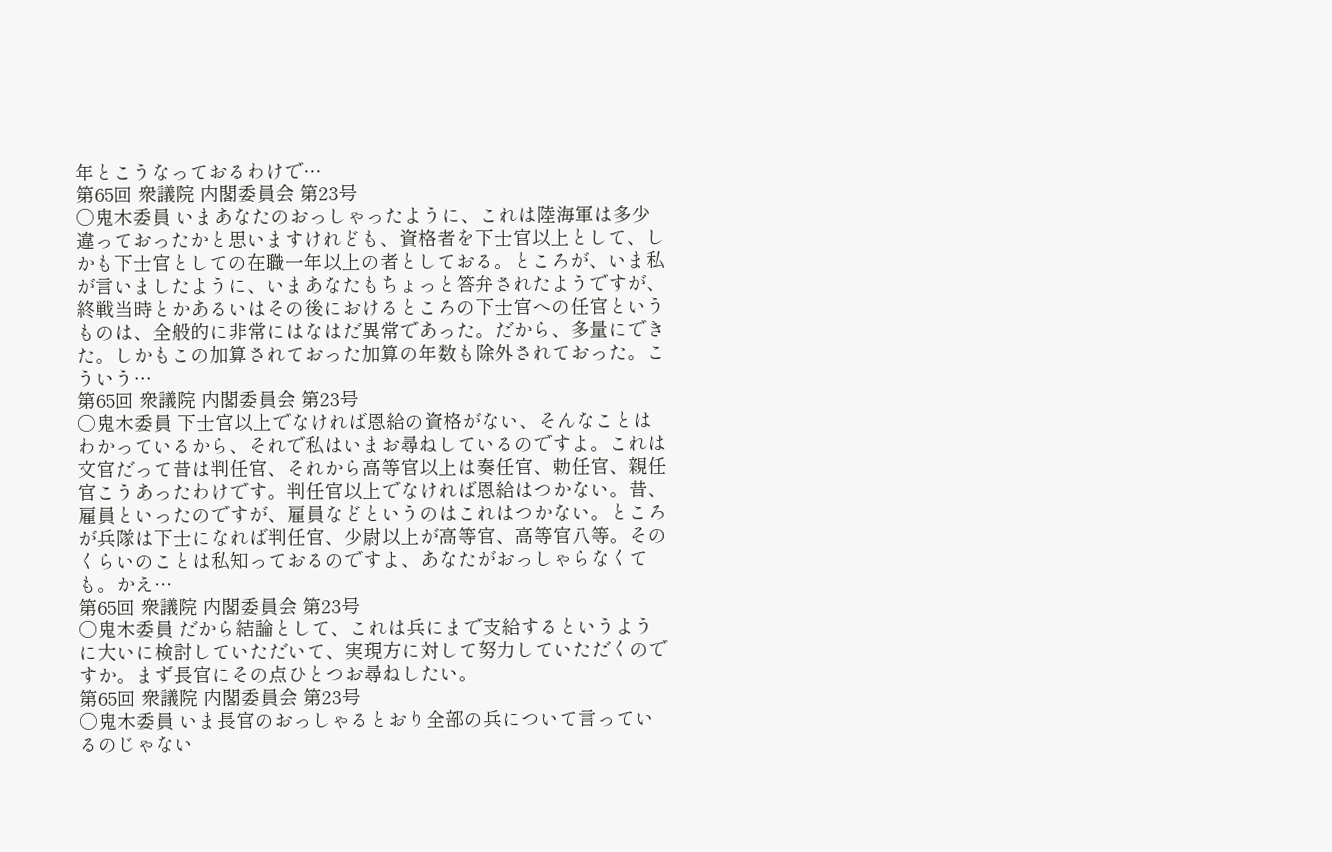年とこうなっておるわけで…
第65回 衆議院 内閣委員会 第23号
○鬼木委員 いまあなたのおっしゃったように、これは陸海軍は多少違っておったかと思いますけれども、資格者を下士官以上として、しかも下士官としての在職一年以上の者としておる。ところが、いま私が言いましたように、いまあなたもちょっと答弁されたようですが、終戦当時とかあるいはその後におけるところの下士官への任官というものは、全般的に非常にはなはだ異常であった。だから、多量にできた。しかもこの加算されておった加算の年数も除外されておった。こういう…
第65回 衆議院 内閣委員会 第23号
○鬼木委員 下士官以上でなければ恩給の資格がない、そんなことはわかっているから、それで私はいまお尋ねしているのですよ。これは文官だって昔は判任官、それから高等官以上は奏任官、勅任官、親任官こうあったわけです。判任官以上でなければ恩給はつかない。昔、雇員といったのですが、雇員などというのはこれはつかない。ところが兵隊は下士になれば判任官、少尉以上が高等官、高等官八等。そのくらいのことは私知っておるのですよ、あなたがおっしゃらなくても。かえ…
第65回 衆議院 内閣委員会 第23号
○鬼木委員 だから結論として、これは兵にまで支給するというように大いに検討していただいて、実現方に対して努力していただくのですか。まず長官にその点ひとつお尋ねしたい。
第65回 衆議院 内閣委員会 第23号
○鬼木委員 いま長官のおっしゃるとおり全部の兵について言っているのじゃない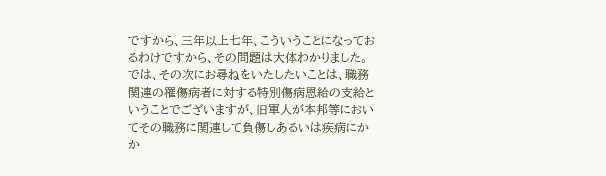ですから、三年以上七年、こういうことになっておるわけですから、その問題は大体わかりました。 では、その次にお尋ねをいたしたいことは、職務関連の罹傷病者に対する特別傷病恩給の支給ということでございますが、旧軍人が本邦等においてその職務に関連して負傷しあるいは疾病にかか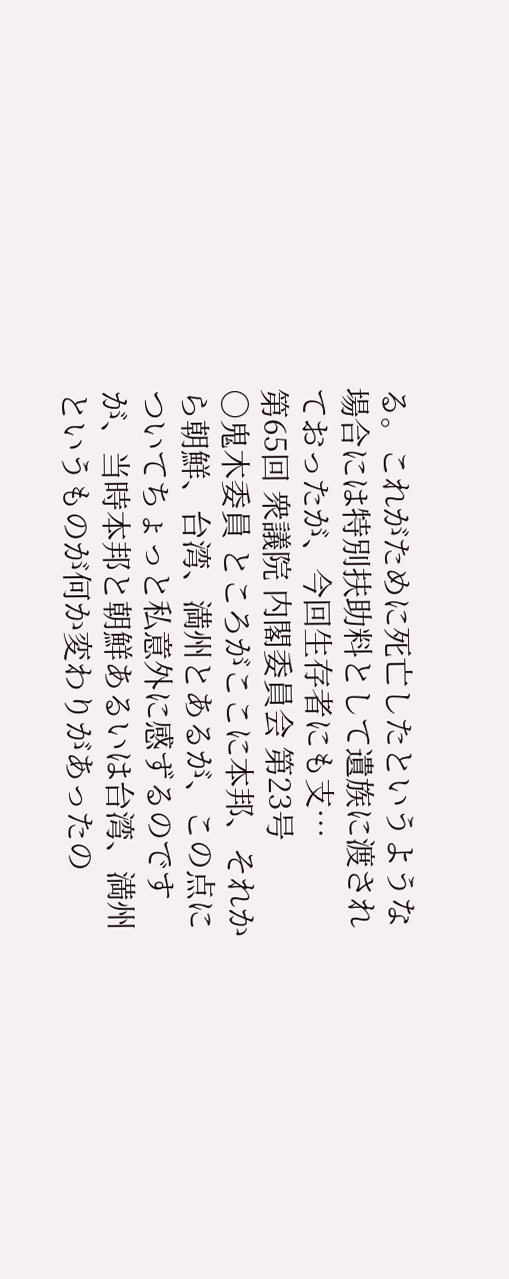る。これがために死亡したというような場合には特別扶助料として遺族に渡されておったが、今回生存者にも支…
第65回 衆議院 内閣委員会 第23号
○鬼木委員 ところがここに本邦、それから朝鮮、台湾、満州とあるが、この点についてちょっと私意外に感ずるのですが、当時本邦と朝鮮あるいは台湾、満州というものが何か変わりがあったの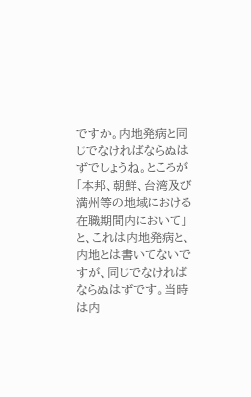ですか。内地発病と同じでなければならぬはずでしょうね。ところが「本邦、朝鮮、台湾及び満州等の地域における在職期間内において」と、これは内地発病と、内地とは書いてないですが、同じでなければならぬはずです。当時は内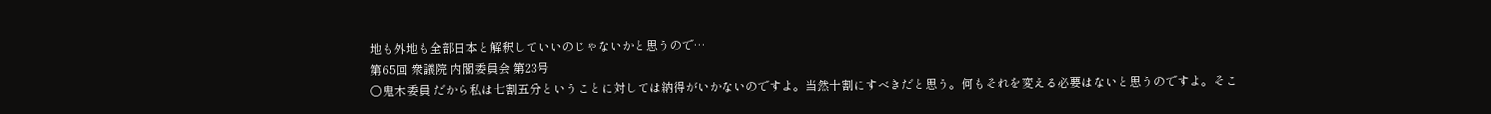地も外地も全部日本と解釈していいのじゃないかと思うので…
第65回 衆議院 内閣委員会 第23号
○鬼木委員 だから私は七割五分ということに対しては納得がいかないのですよ。当然十割にすべきだと思う。何もそれを変える必要はないと思うのですよ。そこ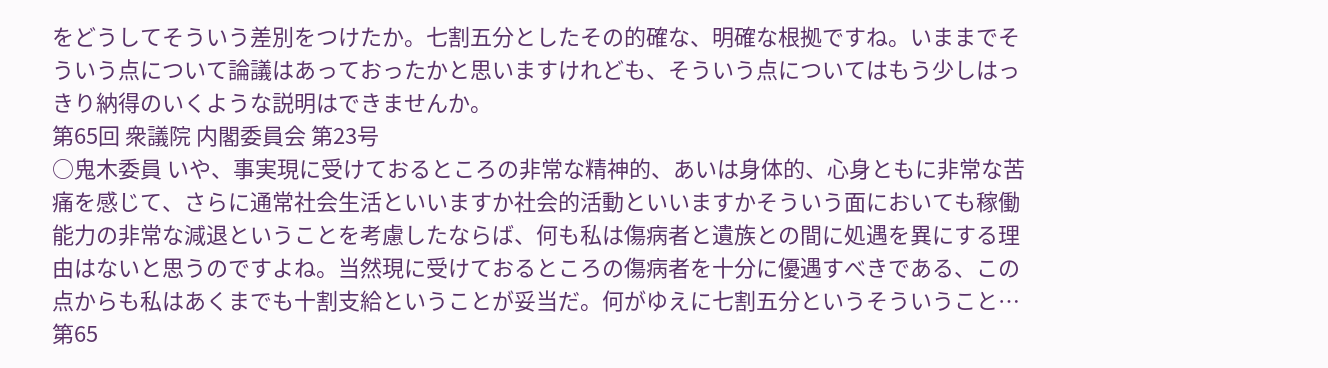をどうしてそういう差別をつけたか。七割五分としたその的確な、明確な根拠ですね。いままでそういう点について論議はあっておったかと思いますけれども、そういう点についてはもう少しはっきり納得のいくような説明はできませんか。
第65回 衆議院 内閣委員会 第23号
○鬼木委員 いや、事実現に受けておるところの非常な精神的、あいは身体的、心身ともに非常な苦痛を感じて、さらに通常社会生活といいますか社会的活動といいますかそういう面においても稼働能力の非常な減退ということを考慮したならば、何も私は傷病者と遺族との間に処遇を異にする理由はないと思うのですよね。当然現に受けておるところの傷病者を十分に優遇すべきである、この点からも私はあくまでも十割支給ということが妥当だ。何がゆえに七割五分というそういうこと…
第65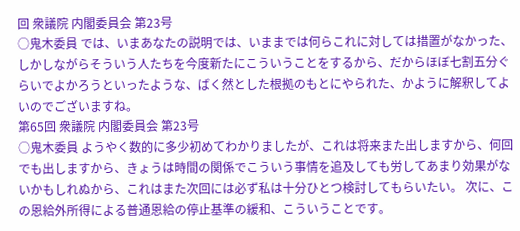回 衆議院 内閣委員会 第23号
○鬼木委員 では、いまあなたの説明では、いままでは何らこれに対しては措置がなかった、しかしながらそういう人たちを今度新たにこういうことをするから、だからほぼ七割五分ぐらいでよかろうといったような、ばく然とした根拠のもとにやられた、かように解釈してよいのでございますね。
第65回 衆議院 内閣委員会 第23号
○鬼木委員 ようやく数的に多少初めてわかりましたが、これは将来また出しますから、何回でも出しますから、きょうは時間の関係でこういう事情を追及しても労してあまり効果がないかもしれぬから、これはまた次回には必ず私は十分ひとつ検討してもらいたい。 次に、この恩給外所得による普通恩給の停止基準の緩和、こういうことです。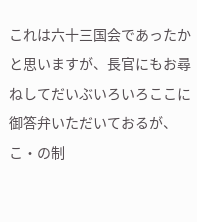これは六十三国会であったかと思いますが、長官にもお尋ねしてだいぶいろいろここに御答弁いただいておるが、こ・の制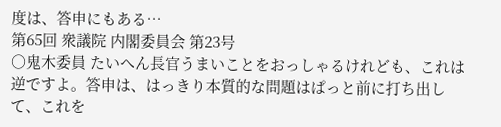度は、答申にもある…
第65回 衆議院 内閣委員会 第23号
○鬼木委員 たいへん長官うまいことをおっしゃるけれども、これは逆ですよ。答申は、はっきり本質的な問題はぱっと前に打ち出して、これを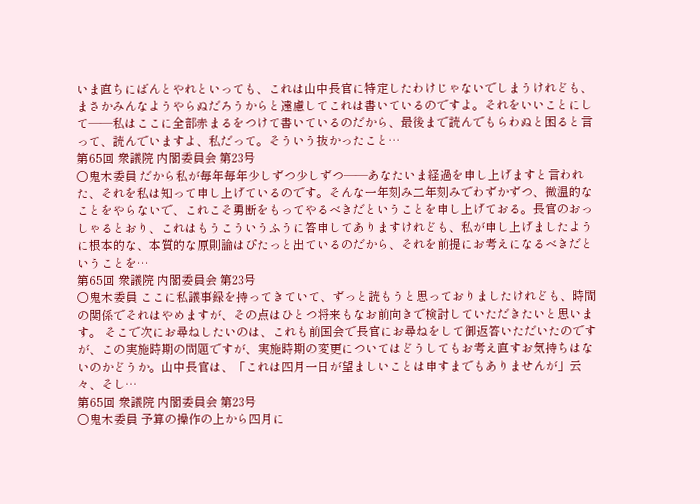いま直ちにばんとやれといっても、これは山中長官に特定したわけじゃないでしまうけれども、まさかみんなようやらぬだろうからと遠慮してこれは書いているのですよ。それをいいことにして——私はここに全部赤まるをつけて書いているのだから、最後まで読んでもらわぬと困ると言って、読んでいますよ、私だって。そういう抜かったこと…
第65回 衆議院 内閣委員会 第23号
○鬼木委員 だから私が毎年毎年少しずつ少しずつ——あなたいま経過を申し上げますと言われた、それを私は知って申し上げているのです。そんな一年刻み二年刻みでわずかずつ、微温的なことをやらないで、これこそ勇断をもってやるべきだということを申し上げておる。長官のおっしゃるとおり、これはもうこういうふうに答申してありますけれども、私が申し上げましたように根本的な、本質的な原則論はぴたっと出ているのだから、それを前提にお考えになるべきだということを…
第65回 衆議院 内閣委員会 第23号
○鬼木委員 ここに私議事録を持ってきていて、ずっと読もうと思っておりましたけれども、時間の関係でそれはやめますが、その点はひとつ将来もなお前向きで検討していただきたいと思います。 そこで次にお尋ねしたいのは、これも前国会で長官にお尋ねをして御返答いただいたのですが、この実施時期の問題ですが、実施時期の変更についてはどうしてもお考え直すお気持ちはないのかどうか。山中長官は、「これは四月一日が望ましいことは申すまでもありませんが」云々、そし…
第65回 衆議院 内閣委員会 第23号
○鬼木委員 予算の操作の上から四月に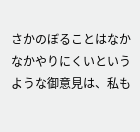さかのぼることはなかなかやりにくいというような御意見は、私も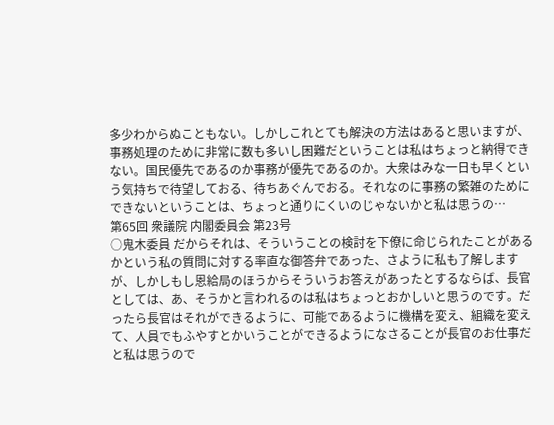多少わからぬこともない。しかしこれとても解決の方法はあると思いますが、事務処理のために非常に数も多いし困難だということは私はちょっと納得できない。国民優先であるのか事務が優先であるのか。大衆はみな一日も早くという気持ちで待望しておる、待ちあぐんでおる。それなのに事務の繁雑のためにできないということは、ちょっと通りにくいのじゃないかと私は思うの…
第65回 衆議院 内閣委員会 第23号
○鬼木委員 だからそれは、そういうことの検討を下僚に命じられたことがあるかという私の質問に対する率直な御答弁であった、さように私も了解しますが、しかしもし恩給局のほうからそういうお答えがあったとするならば、長官としては、あ、そうかと言われるのは私はちょっとおかしいと思うのです。だったら長官はそれができるように、可能であるように機構を変え、組織を変えて、人員でもふやすとかいうことができるようになさることが長官のお仕事だと私は思うので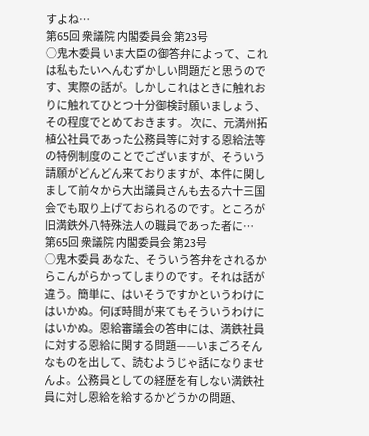すよね…
第65回 衆議院 内閣委員会 第23号
○鬼木委員 いま大臣の御答弁によって、これは私もたいへんむずかしい問題だと思うのです、実際の話が。しかしこれはときに触れおりに触れてひとつ十分御検討願いましょう、その程度でとめておきます。 次に、元満州拓植公社員であった公務員等に対する恩給法等の特例制度のことでございますが、そういう請願がどんどん来ておりますが、本件に関しまして前々から大出議員さんも去る六十三国会でも取り上げておられるのです。ところが旧満鉄外八特殊法人の職員であった者に…
第65回 衆議院 内閣委員会 第23号
○鬼木委員 あなた、そういう答弁をされるからこんがらかってしまりのです。それは話が違う。簡単に、はいそうですかというわけにはいかぬ。何ぼ時間が来てもそういうわけにはいかぬ。恩給審議会の答申には、満鉄社員に対する恩給に関する問題——いまごろそんなものを出して、読むようじゃ話になりませんよ。公務員としての経歴を有しない満鉄社員に対し恩給を給するかどうかの問題、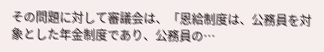その問題に対して審議会は、「恩給制度は、公務員を対象とした年金制度であり、公務員の…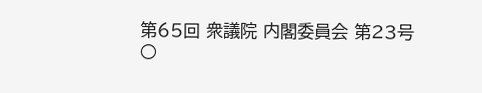第65回 衆議院 内閣委員会 第23号
○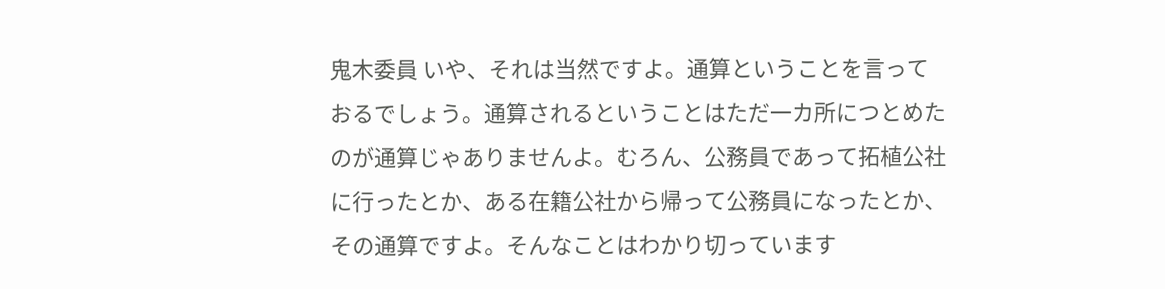鬼木委員 いや、それは当然ですよ。通算ということを言っておるでしょう。通算されるということはただ一カ所につとめたのが通算じゃありませんよ。むろん、公務員であって拓植公社に行ったとか、ある在籍公社から帰って公務員になったとか、その通算ですよ。そんなことはわかり切っています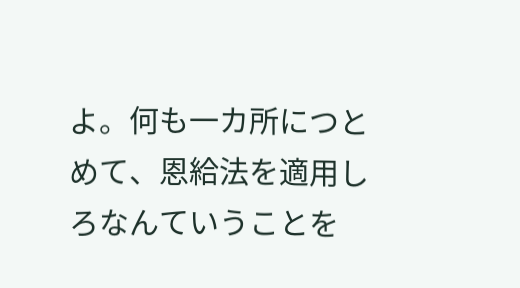よ。何も一カ所につとめて、恩給法を適用しろなんていうことを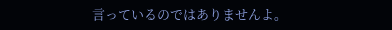言っているのではありませんよ。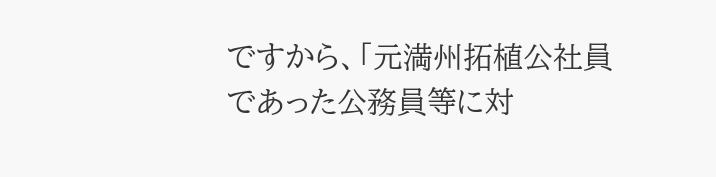ですから、「元満州拓植公社員であった公務員等に対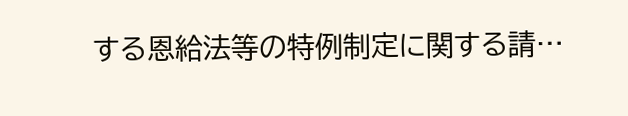する恩給法等の特例制定に関する請…